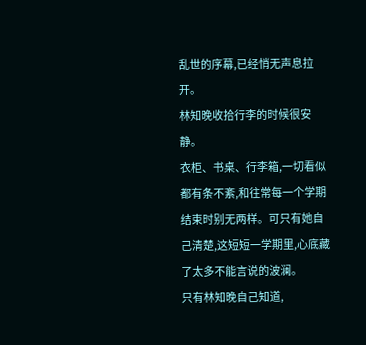乱世的序幕,已经悄无声息拉开。
林知晚收拾行李的时候很安静。
衣柜、书桌、行李箱,一切看似都有条不紊,和往常每一个学期结束时别无两样。可只有她自己清楚,这短短一学期里,心底藏了太多不能言说的波澜。
只有林知晚自己知道,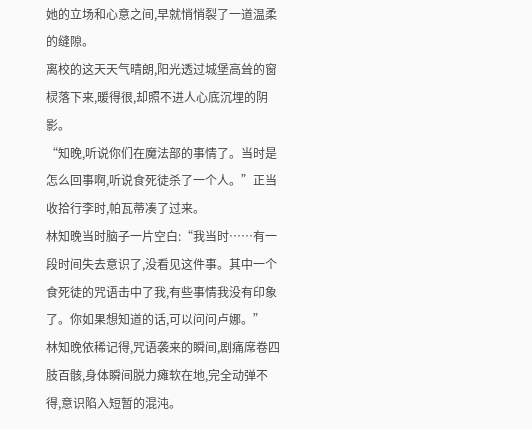她的立场和心意之间,早就悄悄裂了一道温柔的缝隙。
离校的这天天气晴朗,阳光透过城堡高耸的窗棂落下来,暖得很,却照不进人心底沉埋的阴影。
“知晚,听说你们在魔法部的事情了。当时是怎么回事啊,听说食死徒杀了一个人。”正当收拾行李时,帕瓦蒂凑了过来。
林知晚当时脑子一片空白:“我当时……有一段时间失去意识了,没看见这件事。其中一个食死徒的咒语击中了我,有些事情我没有印象了。你如果想知道的话,可以问问卢娜。”
林知晚依稀记得,咒语袭来的瞬间,剧痛席卷四肢百骸,身体瞬间脱力瘫软在地,完全动弹不得,意识陷入短暂的混沌。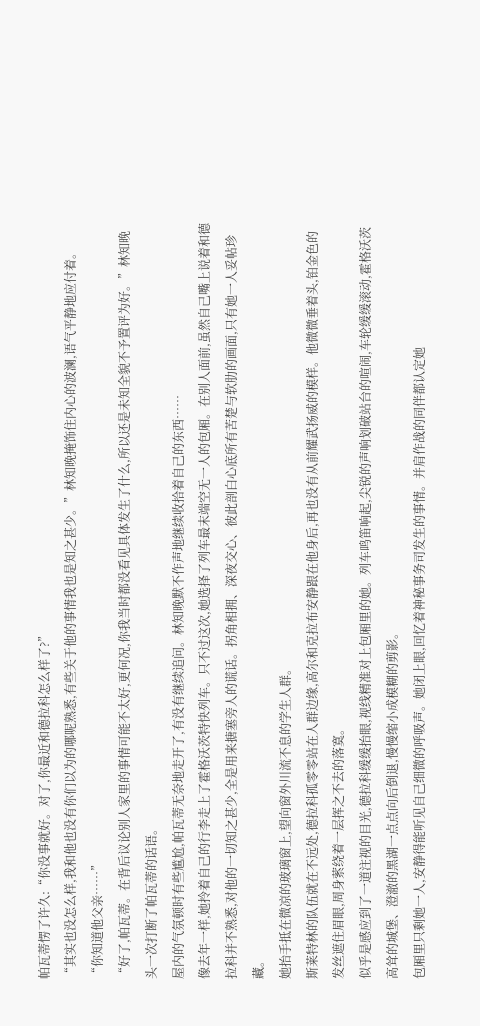帕瓦蒂愣了许久:“你没事就好。对了,你最近和德拉科怎么样了?”
“其实也没怎么样,我和他也没有你们以为的哪呢熟悉,有些关于他的事情我也是知之甚少。”林知晚掩饰住内心的波澜,语气平静地应付着。
“你知道他父亲……”
“好了,帕瓦蒂。在背后议论别人家里的事情可能不太好,更何况,你我当时都没看见具体发生了什么,所以还是未知全貌不予置评为好。”林知晚头一次打断了帕瓦蒂的话语。
屋内的气氛顿时有些尴尬,帕瓦蒂无奈地走开了,有没有继续追问。林知晚默不作声地继续收拾着自己的东西……
像去年一样,她拎着自己的行李走上了霍格沃茨特快列车。只不过这次,她选择了列车最末端空无一人的包厢。在别人面前,虽然自己嘴上说着和德拉科并不熟悉,对他的一切知之甚少,全是用来搪塞旁人的谎话。拐角相拥、深夜交心、彼此剖白心底所有苦楚与软肋的画面,只有她一人妥帖珍藏。
她抬手抵在微凉的玻璃窗上,望向窗外川流不息的学生人群。
斯莱特林的队伍就在不远处,德拉科孤零零站在人群边缘,高尔和克拉布安静跟在他身后,再也没有从前耀武扬威的模样。他微微垂着头,铂金色的发丝遮住眉眼,周身萦绕着一层挥之不去的落寞。
似乎是感应到了一道注视的目光,德拉科缓缓抬眼,视线精准对上包厢里的她。列车鸣笛响起,尖锐的声响划破站台的喧闹,车轮缓缓滚动,霍格沃茨高耸的城堡、澄澈的黑湖一点点向后倒退,慢慢缩小成模糊的剪影。
包厢里只剩她一人,安静得能听见自己细微的呼吸声。她闭上眼,回忆着神秘事务司发生的事情。并肩作战的同伴都认定她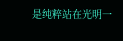是纯粹站在光明一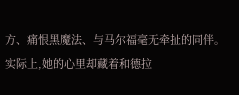方、痛恨黑魔法、与马尔福毫无牵扯的同伴。
实际上,她的心里却藏着和德拉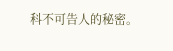科不可告人的秘密。